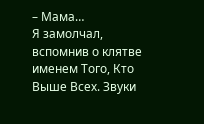– Мама…
Я замолчал, вспомнив о клятве именем Того, Кто Выше Всех. Звуки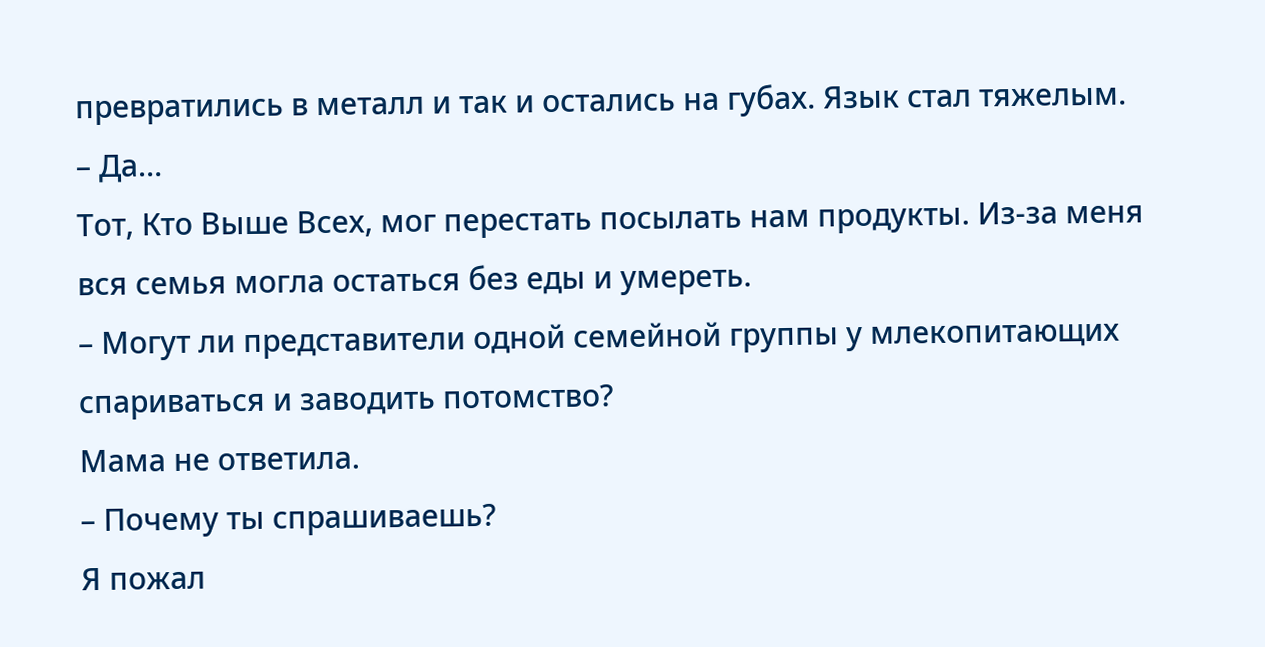превратились в металл и так и остались на губах. Язык стал тяжелым.
– Да…
Тот, Кто Выше Всех, мог перестать посылать нам продукты. Из-за меня вся семья могла остаться без еды и умереть.
– Могут ли представители одной семейной группы у млекопитающих спариваться и заводить потомство?
Мама не ответила.
– Почему ты спрашиваешь?
Я пожал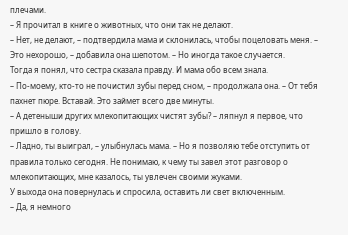плечами.
– Я прочитал в книге о животных, что они так не делают.
– Нет, не делают, – подтвердила мама и склонилась, чтобы поцеловать меня. – Это нехорошо, – добавила она шепотом. – Но иногда такое случается.
Тогда я понял, что сестра сказала правду. И мама обо всем знала.
– По-моему, кто-то не почистил зубы перед сном, – продолжала она. – От тебя пахнет пюре. Вставай. Это займет всего две минуты.
– А детеныши других млекопитающих чистят зубы? – ляпнул я первое, что пришло в голову.
– Ладно, ты выиграл, – улыбнулась мама. – Но я позволяю тебе отступить от правила только сегодня. Не понимаю, к чему ты завел этот разговор о млекопитающих, мне казалось, ты увлечен своими жуками.
У выхода она повернулась и спросила, оставить ли свет включенным.
– Да, я немного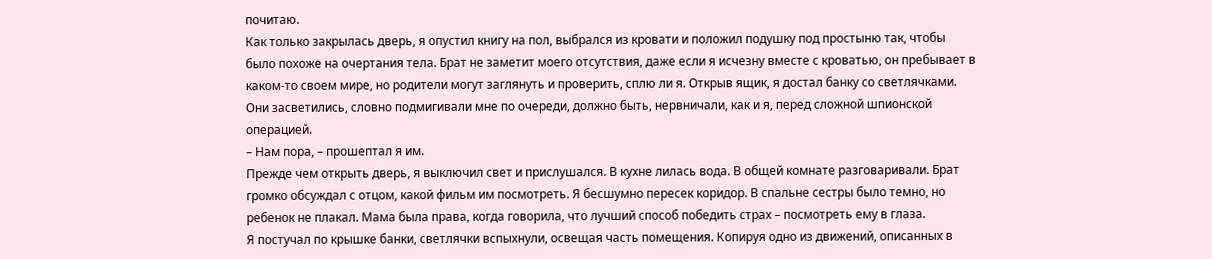почитаю.
Как только закрылась дверь, я опустил книгу на пол, выбрался из кровати и положил подушку под простыню так, чтобы было похоже на очертания тела. Брат не заметит моего отсутствия, даже если я исчезну вместе с кроватью, он пребывает в каком-то своем мире, но родители могут заглянуть и проверить, сплю ли я. Открыв ящик, я достал банку со светлячками. Они засветились, словно подмигивали мне по очереди, должно быть, нервничали, как и я, перед сложной шпионской операцией.
– Нам пора, – прошептал я им.
Прежде чем открыть дверь, я выключил свет и прислушался. В кухне лилась вода. В общей комнате разговаривали. Брат громко обсуждал с отцом, какой фильм им посмотреть. Я бесшумно пересек коридор. В спальне сестры было темно, но ребенок не плакал. Мама была права, когда говорила, что лучший способ победить страх – посмотреть ему в глаза.
Я постучал по крышке банки, светлячки вспыхнули, освещая часть помещения. Копируя одно из движений, описанных в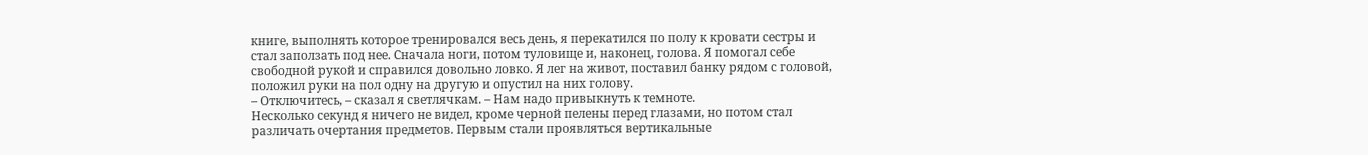книге, выполнять которое тренировался весь день, я перекатился по полу к кровати сестры и стал заползать под нее. Сначала ноги, потом туловище и, наконец, голова. Я помогал себе свободной рукой и справился довольно ловко. Я лег на живот, поставил банку рядом с головой, положил руки на пол одну на другую и опустил на них голову.
– Отключитесь, – сказал я светлячкам. – Нам надо привыкнуть к темноте.
Несколько секунд я ничего не видел, кроме черной пелены перед глазами, но потом стал различать очертания предметов. Первым стали проявляться вертикальные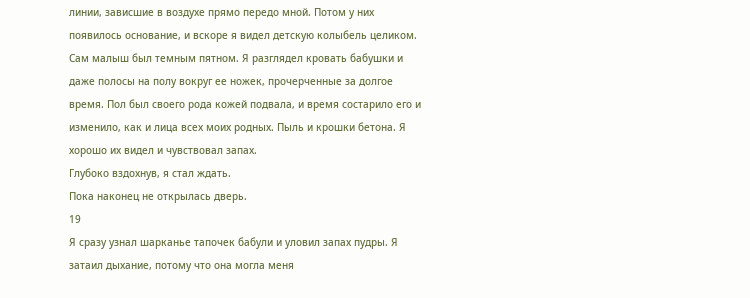линии, зависшие в воздухе прямо передо мной. Потом у них появилось основание, и вскоре я видел детскую колыбель целиком.
Сам малыш был темным пятном. Я разглядел кровать бабушки и даже полосы на полу вокруг ее ножек, прочерченные за долгое время. Пол был своего рода кожей подвала, и время состарило его и изменило, как и лица всех моих родных. Пыль и крошки бетона. Я хорошо их видел и чувствовал запах.
Глубоко вздохнув, я стал ждать.
Пока наконец не открылась дверь.
19
Я сразу узнал шарканье тапочек бабули и уловил запах пудры. Я затаил дыхание, потому что она могла меня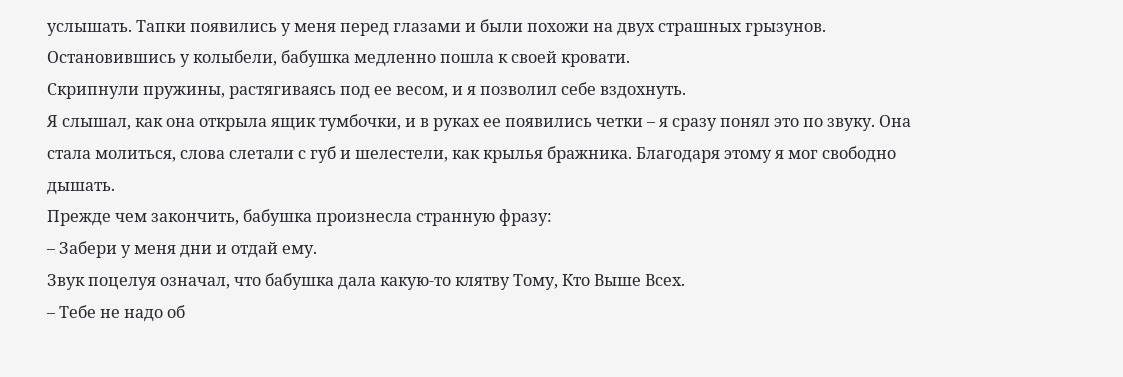услышать. Тапки появились у меня перед глазами и были похожи на двух страшных грызунов. Остановившись у колыбели, бабушка медленно пошла к своей кровати.
Скрипнули пружины, растягиваясь под ее весом, и я позволил себе вздохнуть.
Я слышал, как она открыла ящик тумбочки, и в руках ее появились четки – я сразу понял это по звуку. Она стала молиться, слова слетали с губ и шелестели, как крылья бражника. Благодаря этому я мог свободно дышать.
Прежде чем закончить, бабушка произнесла странную фразу:
– Забери у меня дни и отдай ему.
Звук поцелуя означал, что бабушка дала какую-то клятву Тому, Кто Выше Всех.
– Тебе не надо об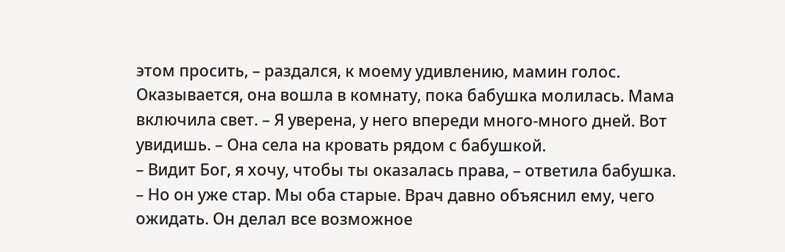этом просить, – раздался, к моему удивлению, мамин голос. Оказывается, она вошла в комнату, пока бабушка молилась. Мама включила свет. – Я уверена, у него впереди много-много дней. Вот увидишь. – Она села на кровать рядом с бабушкой.
– Видит Бог, я хочу, чтобы ты оказалась права, – ответила бабушка. – Но он уже стар. Мы оба старые. Врач давно объяснил ему, чего ожидать. Он делал все возможное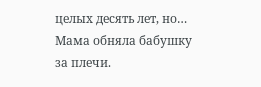целых десять лет, но…
Мама обняла бабушку за плечи.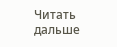Читать дальше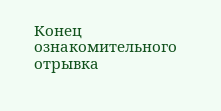Конец ознакомительного отрывка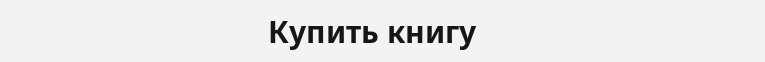Купить книгу